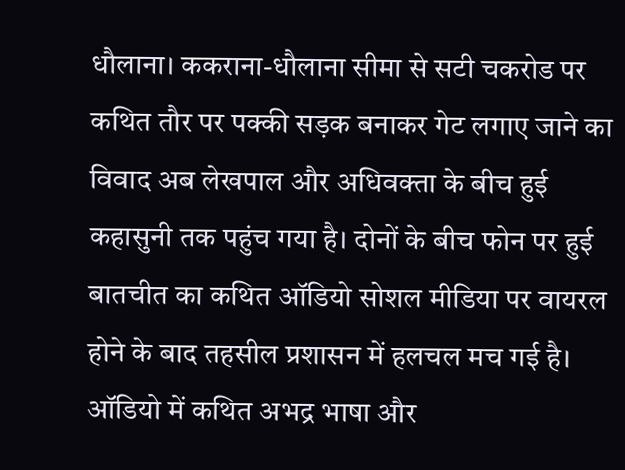धौलाना। ककराना-धौलाना सीमा से सटी चकरोड पर कथित तौर पर पक्की सड़क बनाकर गेट लगाए जाने का विवाद अब लेखपाल और अधिवक्ता के बीच हुई कहासुनी तक पहुंच गया है। दोनों के बीच फोन पर हुई बातचीत का कथित ऑडियो सोशल मीडिया पर वायरल होने के बाद तहसील प्रशासन में हलचल मच गई है। ऑडियो में कथित अभद्र भाषा और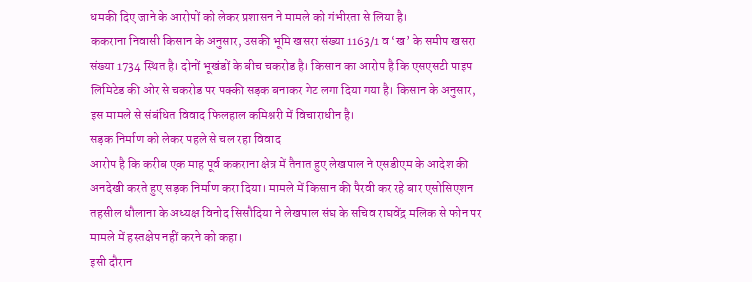धमकी दिए जाने के आरोपों को लेकर प्रशासन ने मामले को गंभीरता से लिया है।
ककराना निवासी किसान के अनुसार, उसकी भूमि खसरा संख्या 1163/1 व ‘ख’ के समीप खसरा संख्या 1734 स्थित है। दोनों भूखंडों के बीच चकरोड है। किसान का आरोप है कि एसएसटी पाइप लिमिटेड की ओर से चकरोड पर पक्की सड़क बनाकर गेट लगा दिया गया है। किसान के अनुसार, इस मामले से संबंधित विवाद फिलहाल कमिश्नरी में विचाराधीन है।
सड़क निर्माण को लेकर पहले से चल रहा विवाद
आरोप है कि करीब एक माह पूर्व ककराना क्षेत्र में तैनात हुए लेखपाल ने एसडीएम के आदेश की अनदेखी करते हुए सड़क निर्माण करा दिया। मामले में किसान की पैरवी कर रहे बार एसोसिएशन तहसील धौलाना के अध्यक्ष विनोद सिसौदिया ने लेखपाल संघ के सचिव राघवेंद्र मलिक से फोन पर मामले में हस्तक्षेप नहीं करने को कहा।
इसी दौरान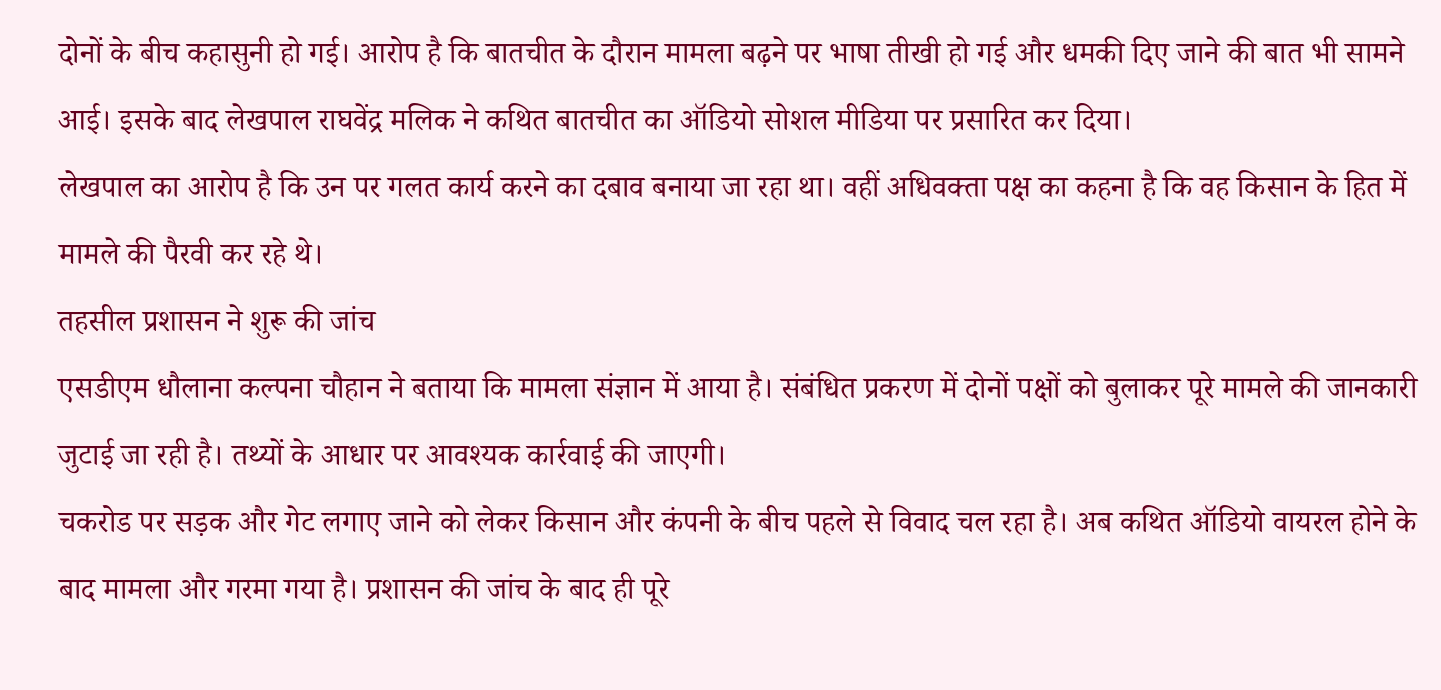दोनों के बीच कहासुनी हो गई। आरोप है कि बातचीत के दौरान मामला बढ़ने पर भाषा तीखी हो गई और धमकी दिए जाने की बात भी सामने आई। इसके बाद लेखपाल राघवेंद्र मलिक ने कथित बातचीत का ऑडियो सोशल मीडिया पर प्रसारित कर दिया।
लेखपाल का आरोप है कि उन पर गलत कार्य करने का दबाव बनाया जा रहा था। वहीं अधिवक्ता पक्ष का कहना है कि वह किसान के हित में मामले की पैरवी कर रहे थे।
तहसील प्रशासन ने शुरू की जांच
एसडीएम धौलाना कल्पना चौहान ने बताया कि मामला संज्ञान में आया है। संबंधित प्रकरण में दोनों पक्षों को बुलाकर पूरे मामले की जानकारी जुटाई जा रही है। तथ्यों के आधार पर आवश्यक कार्रवाई की जाएगी।
चकरोड पर सड़क और गेट लगाए जाने को लेकर किसान और कंपनी के बीच पहले से विवाद चल रहा है। अब कथित ऑडियो वायरल होने के बाद मामला और गरमा गया है। प्रशासन की जांच के बाद ही पूरे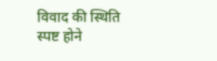विवाद की स्थिति स्पष्ट होने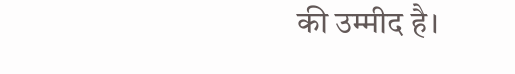की उम्मीद है।